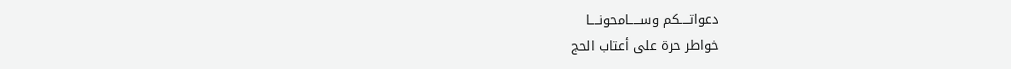دعواتــــكم وســـــامحونــــا
خواطر حرة على أعتاب الحج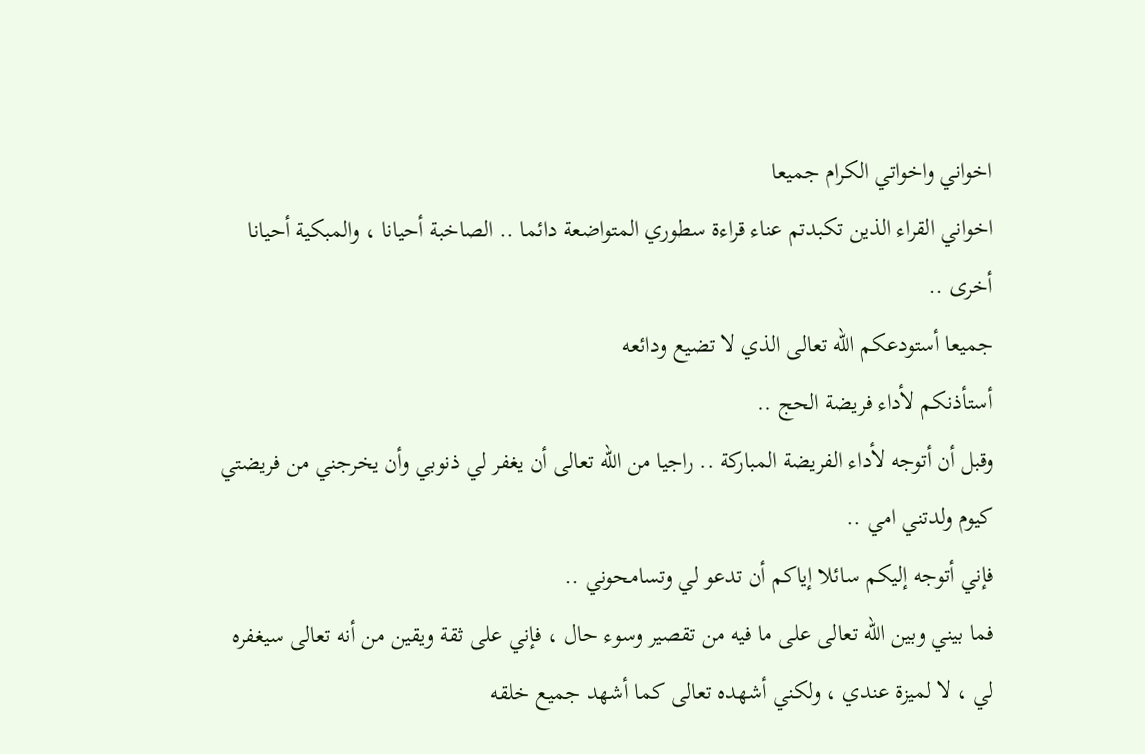اخواني واخواتي الكرام جميعا
اخواني القراء الذين تكبدتم عناء قراءة سطوري المتواضعة دائما .. الصاخبة أحيانا ، والمبكية أحيانا أخرى ..
جميعا أستودعكم الله تعالى الذي لا تضيع ودائعه
أستأذنكم لأداء فريضة الحج ..
وقبل أن أتوجه لأداء الفريضة المباركة .. راجيا من الله تعالى أن يغفر لي ذنوبي وأن يخرجني من فريضتي كيوم ولدتني امي ..
فإني أتوجه إليكم سائلا إياكم أن تدعو لي وتسامحوني ..
فما بيني وبين الله تعالى على ما فيه من تقصير وسوء حال ، فإني على ثقة ويقين من أنه تعالى سيغفره لي ، لا لميزة عندي ، ولكني أشهده تعالى كما أشهد جميع خلقه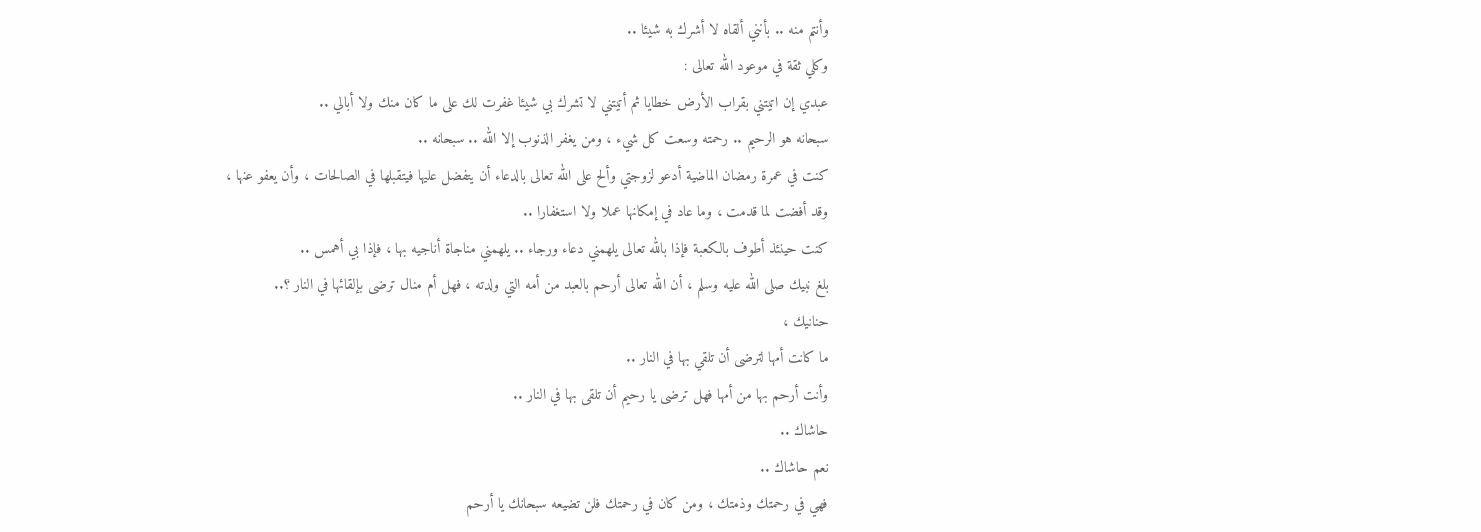وأنتم منه .. بأنني ألقاه لا أشرك به شيئا ..
وكلي ثقة في موعود الله تعالى :
عبدي إن اتيتني بقراب الأرض خطايا ثم أتيتني لا تشرك بي شيئا غفرت لك على ما كان منك ولا أبالي ..
سبحانه هو الرحيم .. رحمته وسعت كل شيء ، ومن يغفر الذنوب إلا الله .. سبحانه ..
كنت في عمرة رمضان الماضية أدعو لزوجتي وألح على الله تعالى بالدعاء أن يتفضل عليها فيتقبلها في الصالحات ، وأن يعفو عنها ، وقد أفضت لما قدمت ، وما عاد في إمكانها عملا ولا استغفارا ..
كنت حينئذ أطوف بالكعبة فإذا بالله تعالى يلهمني دعاء ورجاء .. يلهمني مناجاة أناجيه بها ، فإذا بي أهمس ..
بلغ نبيك صلى الله عليه وسلم ، أن الله تعالى أرحم بالعبد من أمه التي ولدته ، فهل أم منال ترضى بإلقائها في النار ؟..
حنانيك ،
ما كانت أمها لترضى أن تلقي بها في النار ..
وأنت أرحم بها من أمها فهل ترضى يا رحيم أن تلقى بها في النار ..
حاشاك ..
نعم حاشاك ..
فهي في رحمتك وذمتك ، ومن كان في رحمتك فلن تضيعه سبحانك يا أرحم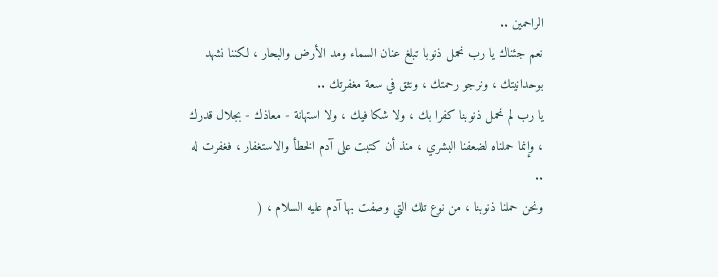الراحمين ..
نعم جئناك يا رب نحمل ذنوبا تبلغ عنان السماء ومد الأرض والبحار ، لكننا نشهد بوحدانيتك ، ونرجو رحمتك ، ونثق في سعة مغفرتك ..
يا رب لم نحمل ذنوبنا كفرا بك ، ولا شكا فيك ، ولا استهانة - معاذك - بجلال قدرك ، وإنما حملناه لضعفنا البشري ، منذ أن كتبت على آدم الخطأ والاستغفار ، فغفرت له ..
ونحن حملنا ذنوبنا ، من نوع تلك التي وصفت بها آدم عليه السلام ، (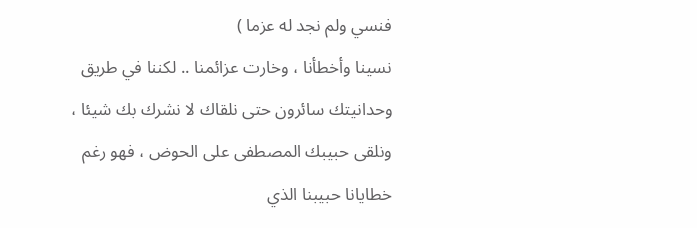فنسي ولم نجد له عزما )
نسينا وأخطأنا ، وخارت عزائمنا .. لكننا في طريق وحدانيتك سائرون حتى نلقاك لا نشرك بك شيئا ، ونلقى حبيبك المصطفى على الحوض ، فهو رغم خطايانا حبيبنا الذي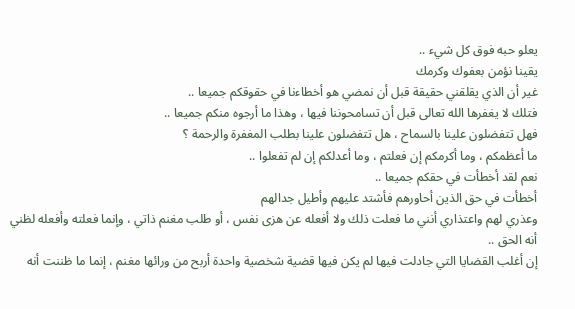يعلو حبه فوق كل شيء ..
يقينا نؤمن بعفوك وكرمك
غير أن الذي يقلقني حقيقة قبل أن نمضي هو أخطاءنا في حقوقكم جميعا ..
فتلك لا يغفرها الله تعالى قبل أن تسامحوننا فيها ، وهذا ما أرجوه منكم جميعا ..
فهل تتفضلون علينا بالسماح ، هل تتفضلون علينا بطلب المغفرة والرحمة ؟
ما أعظمكم ، وما أكرمكم إن فعلتم ، وما أعدلكم إن لم تفعلوا ..
نعم لقد أخطأت في حقكم جميعا ..
أخطأت في حق الذين أحاورهم فأشتد عليهم وأطيل جدالهم
وعذري لهم واعتذاري أنني ما فعلت ذلك ولا أفعله عن هزى نفس ، أو طلب مغنم ذاتي ، وإنما فعلته وأفعله لظني أنه الحق ..
إن أغلب القضايا التي جادلت فيها لم يكن فيها قضية شخصية واحدة أربح من ورائها مغنم ، إنما ما ظننت أنه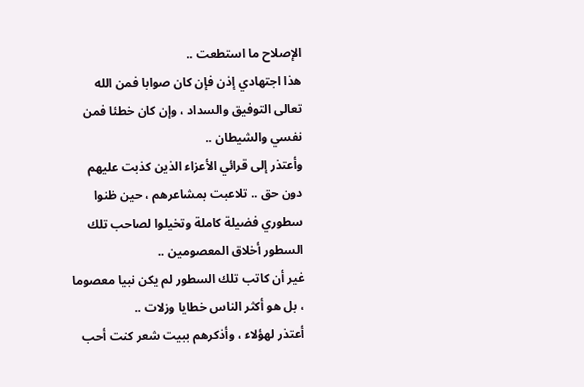الإصلاح ما استطعت ..
هذا اجتهادي إذن فإن كان صوابا فمن الله تعالى التوفيق والسداد ، وإن كان خطئا فمن نفسي والشيطان ..
وأعتذر إلى قرائي الأعزاء الذين كذبت عليهم دون حق .. تلاعبت بمشاعرهم ، حين ظنوا سطوري فضيلة كاملة وتخيلوا لصاحب تلك السطور أخلاق المعصومين ..
غير أن كاتب تلك السطور لم يكن نبيا معصوما ، بل هو أكثر الناس خطايا وزلات ..
أعتذر لهؤلاء ، وأذكرهم ببيت شعر كنت أحب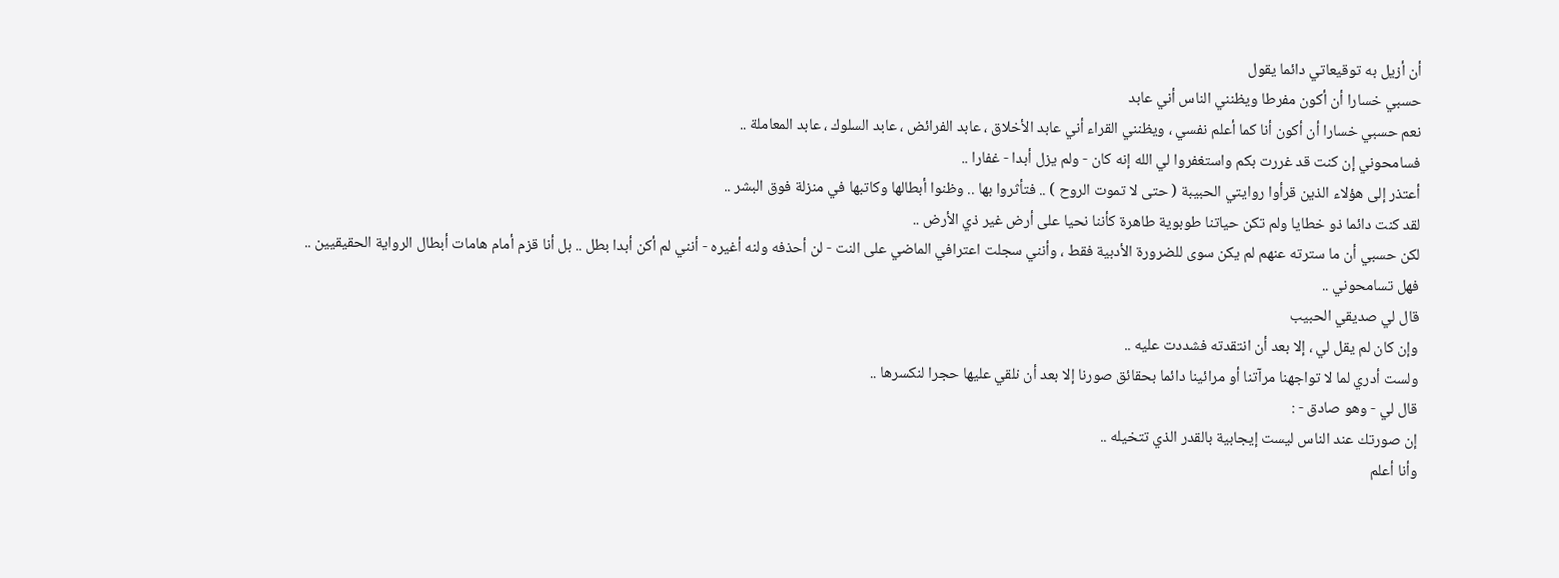أن أزيل به توقيعاتي دائما يقول
حسبي خسارا أن أكون مفرطا ويظنني الناس أني عابد
نعم حسبي خسارا أن أكون أنا كما أعلم نفسي ، ويظنني القراء أني عابد الأخلاق ، عابد الفرائض ، عابد السلوك ، عابد المعاملة ..
فسامحوني إن كنت قد غررت بكم واستغفروا لي الله إنه كان - ولم يزل أبدا - غفارا ..
أعتذر إلى هؤلاء الذين قرأوا روايتي الحبيبة ( حتى لا تموت الروح ) .. فتأثروا بها .. وظنوا أبطالها وكاتبها في منزلة فوق البشر ..
لقد كنت دائما ذو خطايا ولم تكن حياتنا طوبوية طاهرة كأننا نحيا على أرض غير ذي الأرض ..
لكن حسبي أن ما سترته عنهم لم يكن سوى للضرورة الأدبية فقط ، وأنني سجلت اعترافي الماضي على النت - لن أحذفه ولنه أغيره - أنني لم أكن أبدا بطل .. بل أنا قزم أمام هامات أبطال الرواية الحقيقيين ..
فهل تسامحوني ..
قال لي صديقي الحبيب
وإن كان لم يقل لي ، إلا بعد أن انتقدته فشددت عليه ..
ولست أدري لما لا تواجهنا مرآتنا أو مرائينا دائما بحقائق صورنا إلا بعد أن نلقي عليها حجرا لنكسرها ..
قال لي - وهو صادق - :
إن صورتك عند الناس ليست إيجابية بالقدر الذي تتخيله ..
وأنا أعلم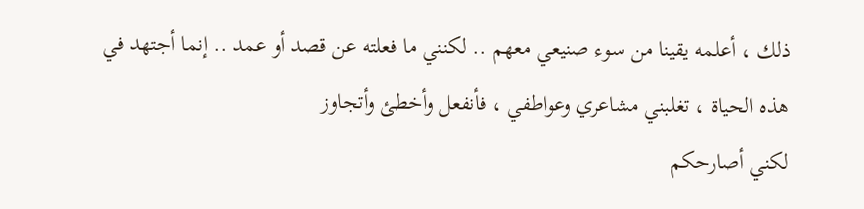ذلك ، أعلمه يقينا من سوء صنيعي معهم .. لكنني ما فعلته عن قصد أو عمد .. إنما أجتهد في هذه الحياة ، تغلبني مشاعري وعواطفي ، فأنفعل وأخطئ وأتجاوز
لكني أصارحكم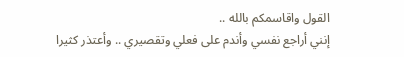القول واقاسمكم بالله ..
إنني أراجع نفسي وأندم على فعلي وتقصيري .. وأعتذر كثيرا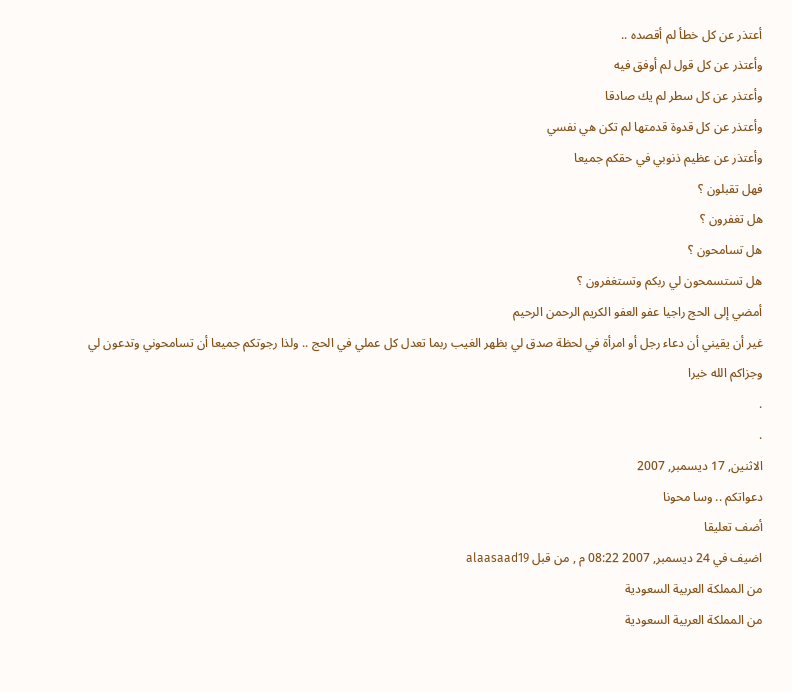أعتذر عن كل خطأ لم أقصده ..
وأعتذر عن كل قول لم أوفق فيه
وأعتذر عن كل سطر لم يك صادقا
وأعتذر عن كل قدوة قدمتها لم تكن هي نفسي
وأعتذر عن عظيم ذنوبي في حقكم جميعا
فهل تقبلون ؟
هل تغفرون ؟
هل تسامحون ؟
هل تستسمحون لي ربكم وتستغفرون ؟
أمضي إلى الحج راجيا عفو العفو الكريم الرحمن الرحيم
غير أن يقيني أن دعاء رجل أو امرأة في لحظة صدق لي بظهر الغيب ربما تعدل كل عملي في الحج .. ولذا رجوتكم جميعا أن تسامحوني وتدعون لي
وجزاكم الله خيرا
.
.
الاثنين, 17 ديسمبر, 2007
دعواتكم .. وسا محونا
أضف تعليقا
اضيف في 24 ديسمبر, 2007 08:22 م , من قبل alaasaad19
من المملكة العربية السعودية
من المملكة العربية السعودية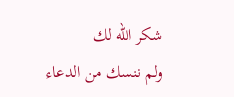شكر الله لك
ولم ننسك من الدعاء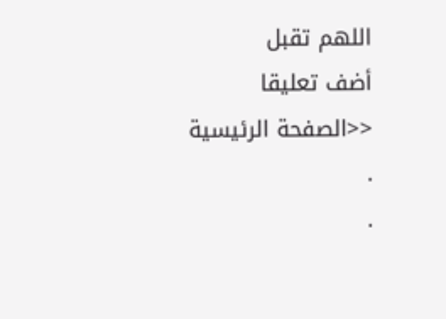اللهم تقبل
أضف تعليقا
<<الصفحة الرئيسية
.
.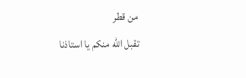من قطر
تقبل الله منكم يا استاذنا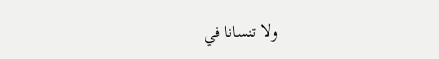ولا تنسانا في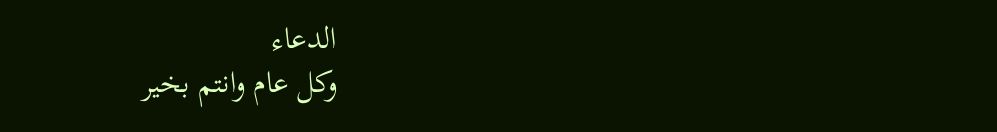الدعاء
وكل عام وانتم بخير